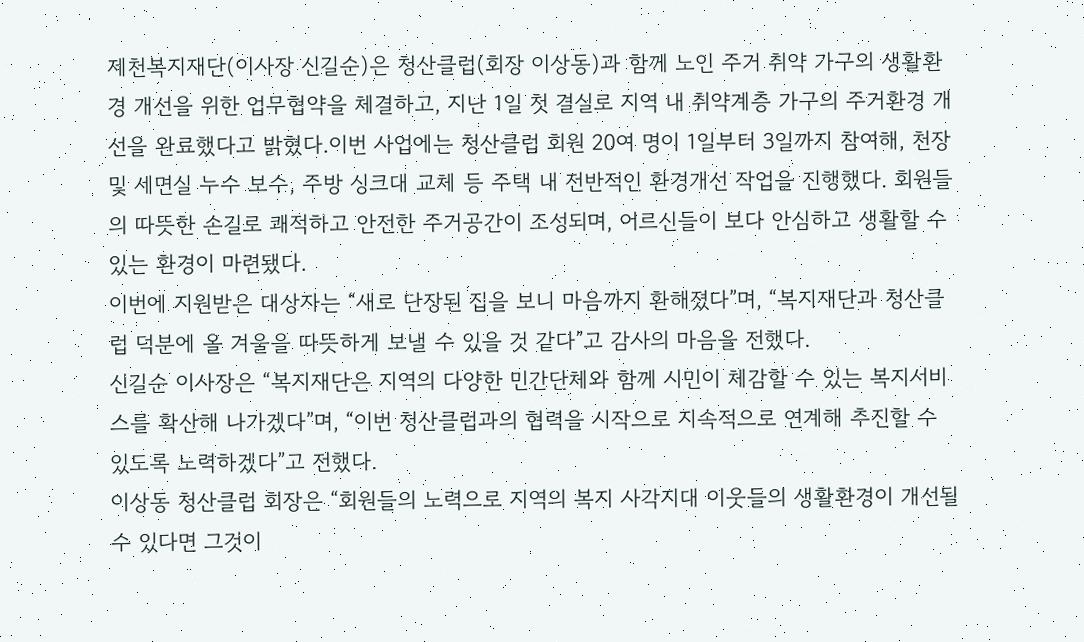제천복지재단(이사장 신길순)은 청산클럽(회장 이상동)과 함께 노인 주거 취약 가구의 생활환경 개선을 위한 업무협약을 체결하고, 지난 1일 첫 결실로 지역 내 취약계층 가구의 주거환경 개선을 완료했다고 밝혔다.이번 사업에는 청산클럽 회원 20여 명이 1일부터 3일까지 참여해, 천장 및 세면실 누수 보수, 주방 싱크대 교체 등 주택 내 전반적인 환경개선 작업을 진행했다. 회원들의 따뜻한 손길로 쾌적하고 안전한 주거공간이 조성되며, 어르신들이 보다 안심하고 생활할 수 있는 환경이 마련됐다.
이번에 지원받은 대상자는 “새로 단장된 집을 보니 마음까지 환해졌다”며, “복지재단과 청산클럽 덕분에 올 겨울을 따뜻하게 보낼 수 있을 것 같다”고 감사의 마음을 전했다.
신길순 이사장은 “복지재단은 지역의 다양한 민간단체와 함께 시민이 체감할 수 있는 복지서비스를 확산해 나가겠다”며, “이번 청산클럽과의 협력을 시작으로 지속적으로 연계해 추진할 수 있도록 노력하겠다”고 전했다.
이상동 청산클럽 회장은 “회원들의 노력으로 지역의 복지 사각지대 이웃들의 생활환경이 개선될 수 있다면 그것이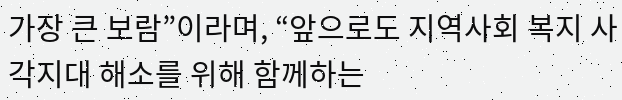가장 큰 보람”이라며, “앞으로도 지역사회 복지 사각지대 해소를 위해 함께하는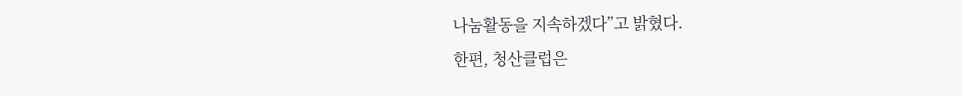나눔활동을 지속하겠다”고 밝혔다.
한편, 청산클럽은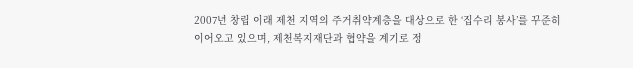2007년 창립 이래 제천 지역의 주거취약계층을 대상으로 한 ‘집수리 봉사’를 꾸준히 이어오고 있으며, 제천복지재단과 협약을 계기로 정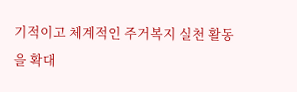기적이고 체계적인 주거복지 실천 활동을 확대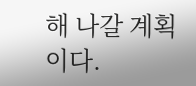해 나갈 계획이다.